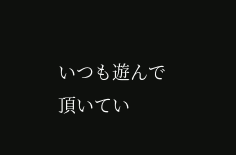いつも遊んで頂いてい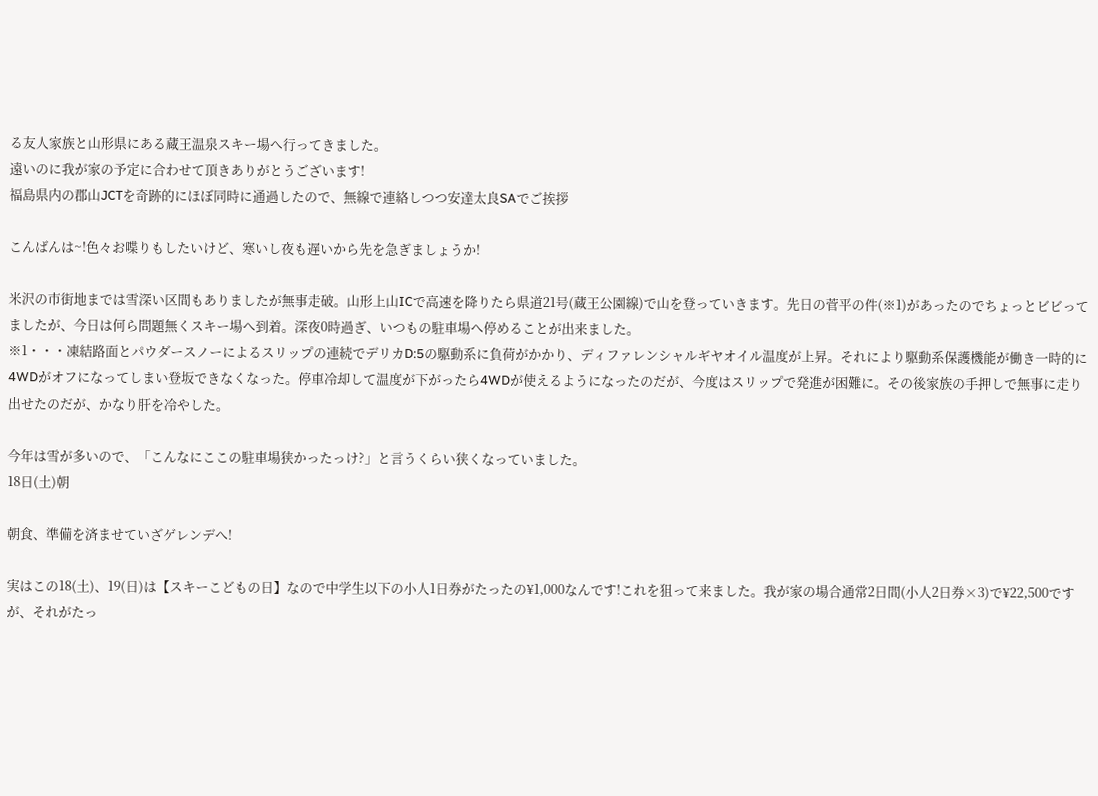る友人家族と山形県にある蔵王温泉スキー場へ行ってきました。
遠いのに我が家の予定に合わせて頂きありがとうございます!
福島県内の郡山JCTを奇跡的にほぼ同時に通過したので、無線で連絡しつつ安達太良SAでご挨拶

こんばんは~!色々お喋りもしたいけど、寒いし夜も遅いから先を急ぎましょうか!

米沢の市街地までは雪深い区間もありましたが無事走破。山形上山ICで高速を降りたら県道21号(蔵王公園線)で山を登っていきます。先日の菅平の件(※1)があったのでちょっとビビってましたが、今日は何ら問題無くスキー場へ到着。深夜0時過ぎ、いつもの駐車場へ停めることが出来ました。
※1・・・凍結路面とパウダースノーによるスリップの連続でデリカD:5の駆動系に負荷がかかり、ディファレンシャルギヤオイル温度が上昇。それにより駆動系保護機能が働き一時的に4WDがオフになってしまい登坂できなくなった。停車冷却して温度が下がったら4WDが使えるようになったのだが、今度はスリップで発進が困難に。その後家族の手押しで無事に走り出せたのだが、かなり肝を冷やした。

今年は雪が多いので、「こんなにここの駐車場狭かったっけ?」と言うくらい狭くなっていました。
18日(土)朝

朝食、準備を済ませていざゲレンデへ!

実はこの18(土)、19(日)は【スキーこどもの日】なので中学生以下の小人1日券がたったの¥1,000なんです!これを狙って来ました。我が家の場合通常2日間(小人2日券×3)で¥22,500ですが、それがたっ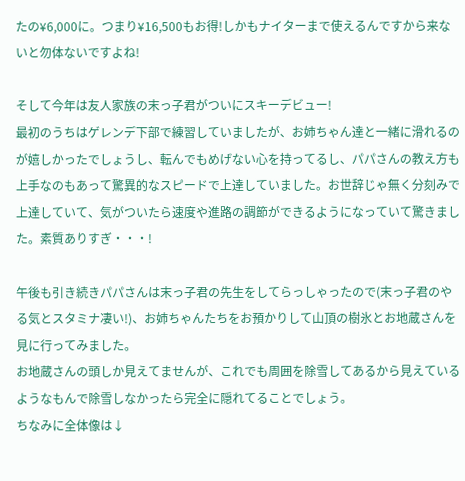たの¥6,000に。つまり¥16,500もお得!しかもナイターまで使えるんですから来ないと勿体ないですよね!

そして今年は友人家族の末っ子君がついにスキーデビュー!
最初のうちはゲレンデ下部で練習していましたが、お姉ちゃん達と一緒に滑れるのが嬉しかったでしょうし、転んでもめげない心を持ってるし、パパさんの教え方も上手なのもあって驚異的なスピードで上達していました。お世辞じゃ無く分刻みで上達していて、気がついたら速度や進路の調節ができるようになっていて驚きました。素質ありすぎ・・・!

午後も引き続きパパさんは末っ子君の先生をしてらっしゃったので(末っ子君のやる気とスタミナ凄い!)、お姉ちゃんたちをお預かりして山頂の樹氷とお地蔵さんを見に行ってみました。
お地蔵さんの頭しか見えてませんが、これでも周囲を除雪してあるから見えているようなもんで除雪しなかったら完全に隠れてることでしょう。
ちなみに全体像は↓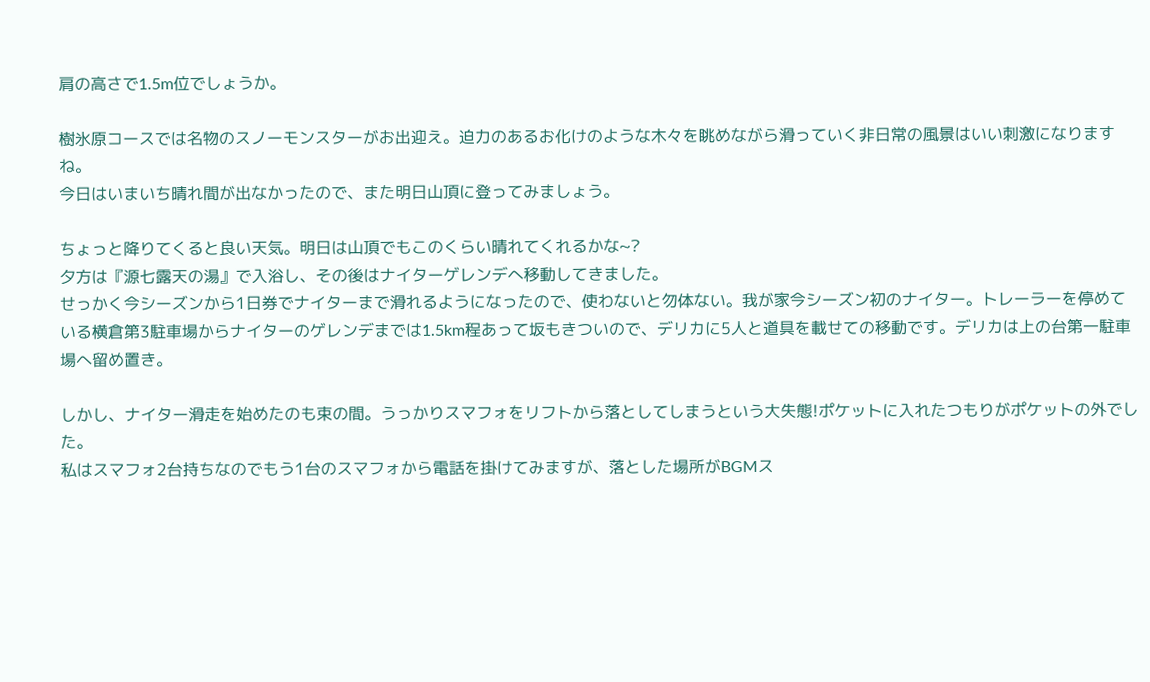肩の高さで1.5m位でしょうか。

樹氷原コースでは名物のスノーモンスターがお出迎え。迫力のあるお化けのような木々を眺めながら滑っていく非日常の風景はいい刺激になりますね。
今日はいまいち晴れ間が出なかったので、また明日山頂に登ってみましょう。

ちょっと降りてくると良い天気。明日は山頂でもこのくらい晴れてくれるかな~?
夕方は『源七露天の湯』で入浴し、その後はナイターゲレンデへ移動してきました。
せっかく今シーズンから1日券でナイターまで滑れるようになったので、使わないと勿体ない。我が家今シーズン初のナイター。トレーラーを停めている横倉第3駐車場からナイターのゲレンデまでは1.5km程あって坂もきついので、デリカに5人と道具を載せての移動です。デリカは上の台第一駐車場へ留め置き。

しかし、ナイター滑走を始めたのも束の間。うっかりスマフォをリフトから落としてしまうという大失態!ポケットに入れたつもりがポケットの外でした。
私はスマフォ2台持ちなのでもう1台のスマフォから電話を掛けてみますが、落とした場所がBGMス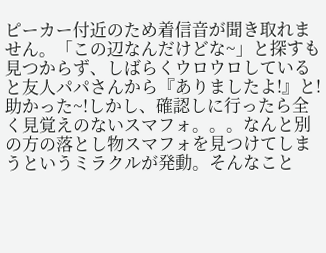ピーカー付近のため着信音が聞き取れません。「この辺なんだけどな~」と探すも見つからず、しばらくウロウロしていると友人パパさんから『ありましたよ!』と!
助かった~!しかし、確認しに行ったら全く見覚えのないスマフォ。。。なんと別の方の落とし物スマフォを見つけてしまうというミラクルが発動。そんなこと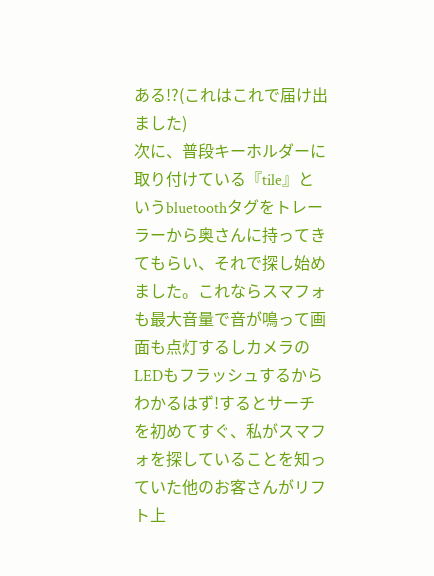ある!?(これはこれで届け出ました)
次に、普段キーホルダーに取り付けている『tile』というbluetoothタグをトレーラーから奥さんに持ってきてもらい、それで探し始めました。これならスマフォも最大音量で音が鳴って画面も点灯するしカメラのLEDもフラッシュするからわかるはず!するとサーチを初めてすぐ、私がスマフォを探していることを知っていた他のお客さんがリフト上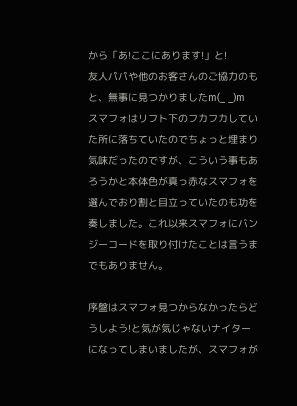から「あ!ここにあります!」と!
友人パパや他のお客さんのご協力のもと、無事に見つかりましたm(_ _)m
スマフォはリフト下のフカフカしていた所に落ちていたのでちょっと埋まり気味だったのですが、こういう事もあろうかと本体色が真っ赤なスマフォを選んでおり割と目立っていたのも功を奏しました。これ以来スマフォにバンジーコードを取り付けたことは言うまでもありません。

序盤はスマフォ見つからなかったらどうしよう!と気が気じゃないナイターになってしまいましたが、スマフォが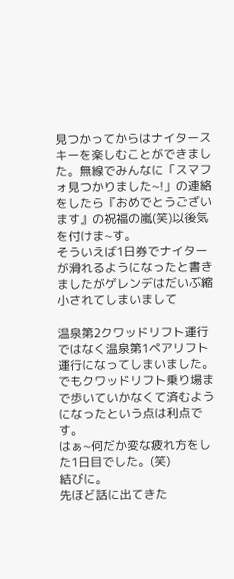見つかってからはナイタースキーを楽しむことができました。無線でみんなに「スマフォ見つかりました~!」の連絡をしたら『おめでとうございます』の祝福の嵐(笑)以後気を付けま~す。
そういえば1日券でナイターが滑れるようになったと書きましたがゲレンデはだいぶ縮小されてしまいまして

温泉第2クワッドリフト運行ではなく温泉第1ペアリフト運行になってしまいました。でもクワッドリフト乗り場まで歩いていかなくて済むようになったという点は利点です。
はぁ~何だか変な疲れ方をした1日目でした。(笑)
結びに。
先ほど話に出てきた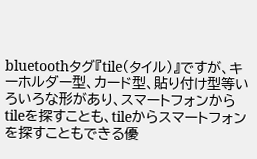bluetoothタグ『tile(タイル)』ですが、キーホルダー型、カード型、貼り付け型等いろいろな形があり、スマートフォンからtileを探すことも、tileからスマートフォンを探すこともできる優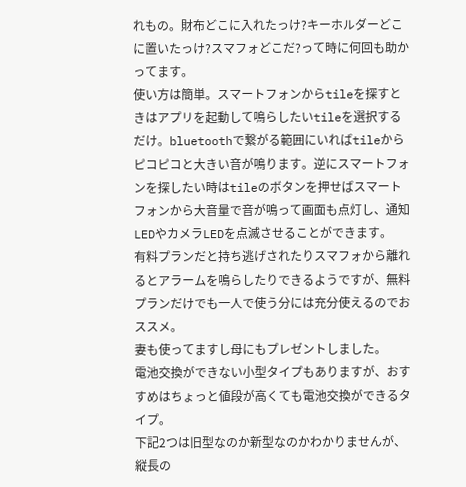れもの。財布どこに入れたっけ?キーホルダーどこに置いたっけ?スマフォどこだ?って時に何回も助かってます。
使い方は簡単。スマートフォンからtileを探すときはアプリを起動して鳴らしたいtileを選択するだけ。bluetoothで繋がる範囲にいればtileからピコピコと大きい音が鳴ります。逆にスマートフォンを探したい時はtileのボタンを押せばスマートフォンから大音量で音が鳴って画面も点灯し、通知LEDやカメラLEDを点滅させることができます。
有料プランだと持ち逃げされたりスマフォから離れるとアラームを鳴らしたりできるようですが、無料プランだけでも一人で使う分には充分使えるのでおススメ。
妻も使ってますし母にもプレゼントしました。
電池交換ができない小型タイプもありますが、おすすめはちょっと値段が高くても電池交換ができるタイプ。
下記2つは旧型なのか新型なのかわかりませんが、縦長の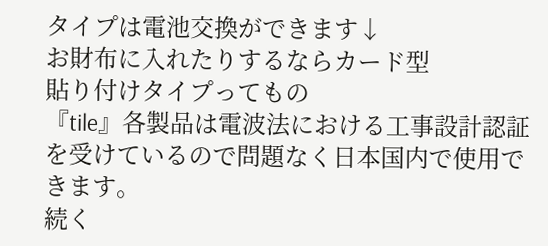タイプは電池交換ができます↓
お財布に入れたりするならカード型
貼り付けタイプってもの
『tile』各製品は電波法における工事設計認証を受けているので問題なく日本国内で使用できます。
続く